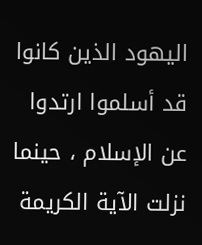اليهود الذين كانوا قد أسلموا ارتدوا عن الإسلام ، حينما نزلت الآية الكريمة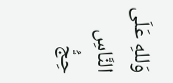وَللهِ عَلَى النَّاسِ حِجُّ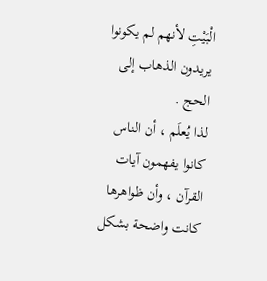الْبَيْتِ لأنهم لم يكونوا يريدون الذهاب إلى الحج .
لذا يُعلَم ، أن الناس كانوا يفهمون آيات القرآن ، وأن ظواهرها كانت واضحة بشكل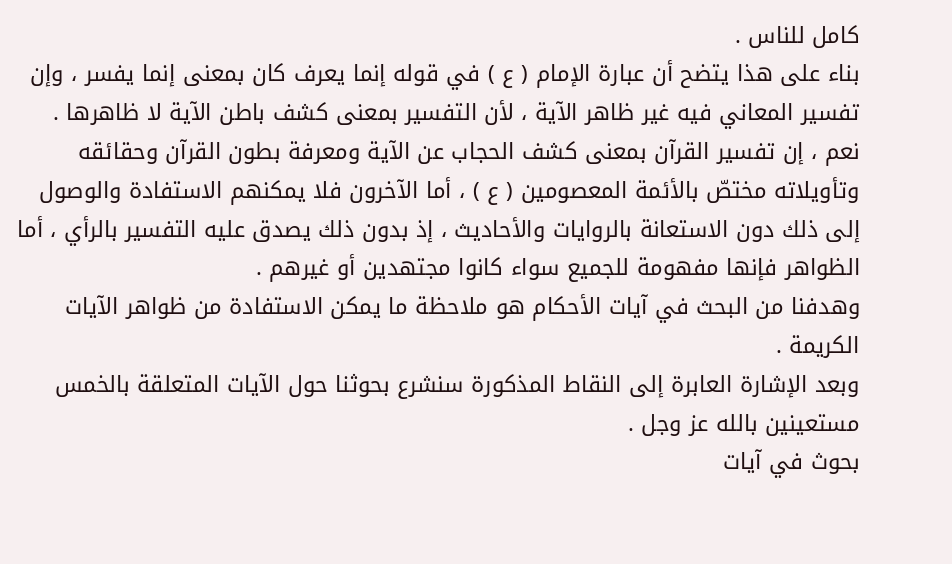كامل للناس .
بناء على هذا يتضح أن عبارة الإمام ( ع ) في قوله إنما يعرف كان بمعنى إنما يفسر ، وإن تفسير المعاني فيه غير ظاهر الآية ، لأن التفسير بمعنى كشف باطن الآية لا ظاهرها .
نعم ، إن تفسير القرآن بمعنى كشف الحجاب عن الآية ومعرفة بطون القرآن وحقائقه وتأويلاته مختصّ بالأئمة المعصومين ( ع ) ، أما الآخرون فلا يمكنهم الاستفادة والوصول إلى ذلك دون الاستعانة بالروايات والأحاديث ، إذ بدون ذلك يصدق عليه التفسير بالرأي ، أما الظواهر فإنها مفهومة للجميع سواء كانوا مجتهدين أو غيرهم .
وهدفنا من البحث في آيات الأحكام هو ملاحظة ما يمكن الاستفادة من ظواهر الآيات الكريمة .
وبعد الإشارة العابرة إلى النقاط المذكورة سنشرع بحوثنا حول الآيات المتعلقة بالخمس مستعينين بالله عز وجل .
بحوث في آيات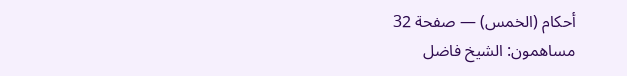أحكام (الخمس) — صفحة 32
مساهمون: الشيخ فاضل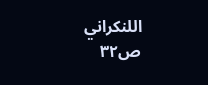اللنكراني
ص٣٢